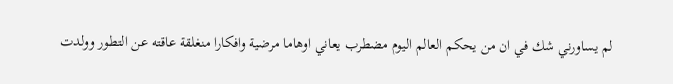لم يساورني شك في ان من يحكم العالم اليوم مضطرب يعاني اوهاما مرضية وافكارا منغلقة عاقته عن التطور وولدت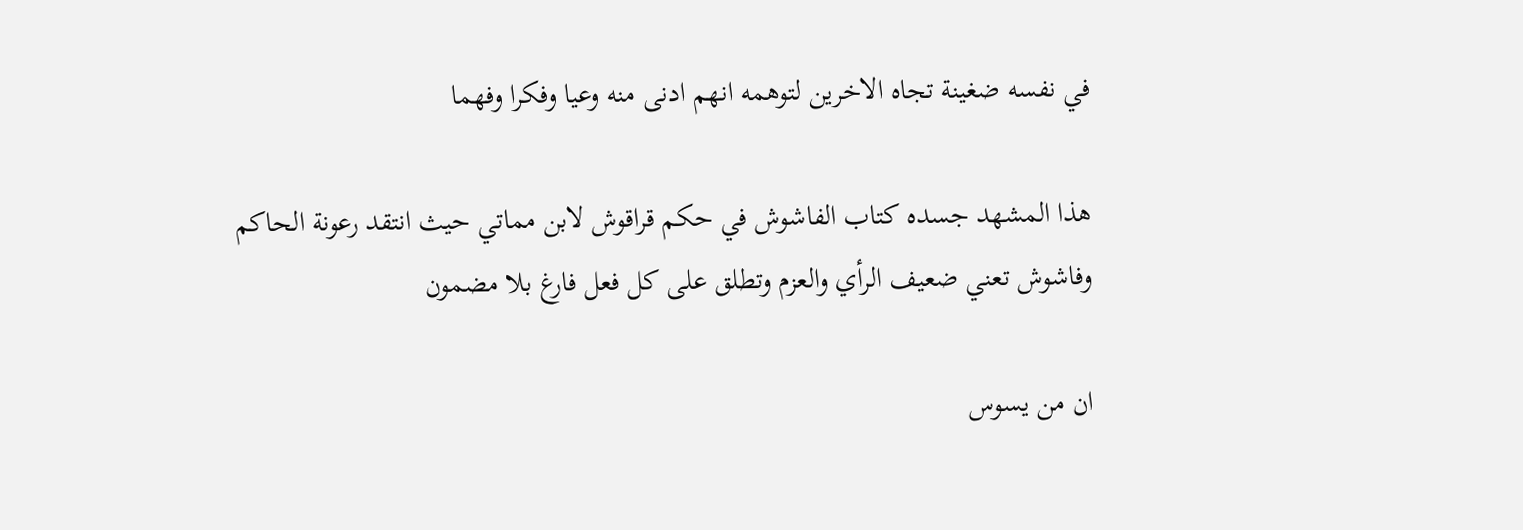في نفسه ضغينة تجاه الاخرين لتوهمه انهم ادنى منه وعيا وفكرا وفهما

هذا المشهد جسده كتاب الفاشوش في حكم قراقوش لابن مماتي حيث انتقد رعونة الحاكم وفاشوش تعني ضعيف الرأي والعزم وتطلق على كل فعل فارغ بلا مضمون

ان من يسوس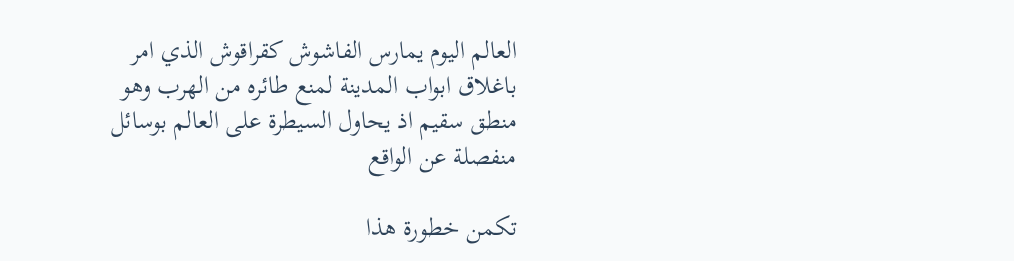العالم اليوم يمارس الفاشوش كقراقوش الذي امر باغلاق ابواب المدينة لمنع طائره من الهرب وهو منطق سقيم اذ يحاول السيطرة على العالم بوسائل منفصلة عن الواقع

تكمن خطورة هذا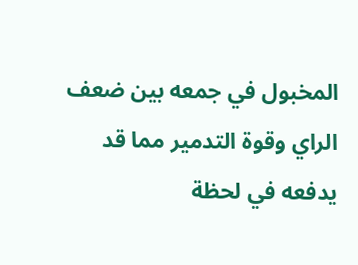المخبول في جمعه بين ضعف الراي وقوة التدمير مما قد يدفعه في لحظة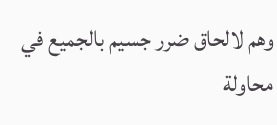وهم لالحاق ضرر جسيم بالجميع في محاولة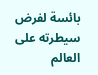بائسة لفرض سيطرته على العالم